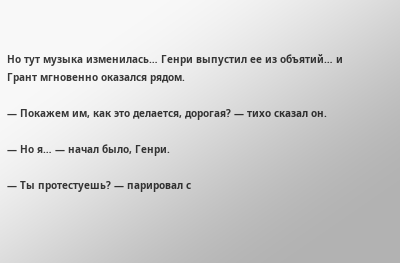Но тут музыка изменилась… Генри выпустил ее из объятий… и Грант мгновенно оказался рядом.

— Покажем им, как это делается, дорогая? — тихо сказал он.

— Но я… — начал было, Генри.

— Ты протестуешь? — парировал с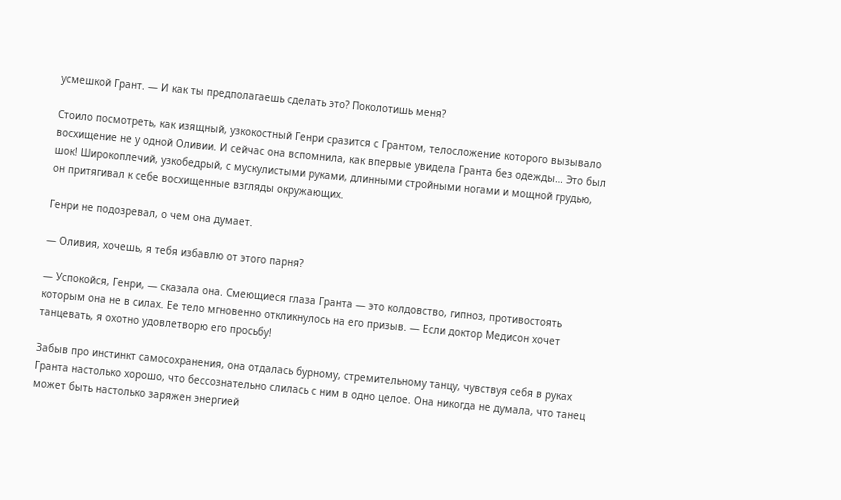усмешкой Грант. — И как ты предполагаешь сделать это? Поколотишь меня?

Стоило посмотреть, как изящный, узкокостный Генри сразится с Грантом, телосложение которого вызывало восхищение не у одной Оливии. И сейчас она вспомнила, как впервые увидела Гранта без одежды… Это был шок! Широкоплечий, узкобедрый, с мускулистыми руками, длинными стройными ногами и мощной грудью, он притягивал к себе восхищенные взгляды окружающих.

Генри не подозревал, о чем она думает.

— Оливия, хочешь, я тебя избавлю от этого парня?

— Успокойся, Генри, — сказала она. Смеющиеся глаза Гранта — это колдовство, гипноз, противостоять которым она не в силах. Ее тело мгновенно откликнулось на его призыв. — Если доктор Медисон хочет танцевать, я охотно удовлетворю его просьбу!

Забыв про инстинкт самосохранения, она отдалась бурному, стремительному танцу, чувствуя себя в руках Гранта настолько хорошо, что бессознательно слилась с ним в одно целое. Она никогда не думала, что танец может быть настолько заряжен энергией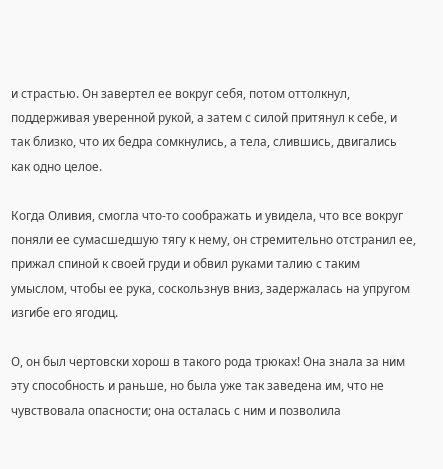и страстью. Он завертел ее вокруг себя, потом оттолкнул, поддерживая уверенной рукой, а затем с силой притянул к себе, и так близко, что их бедра сомкнулись, а тела, слившись, двигались как одно целое.

Когда Оливия, смогла что-то соображать и увидела, что все вокруг поняли ее сумасшедшую тягу к нему, он стремительно отстранил ее, прижал спиной к своей груди и обвил руками талию с таким умыслом, чтобы ее рука, соскользнув вниз, задержалась на упругом изгибе его ягодиц.

О, он был чертовски хорош в такого рода трюках! Она знала за ним эту способность и раньше, но была уже так заведена им, что не чувствовала опасности; она осталась с ним и позволила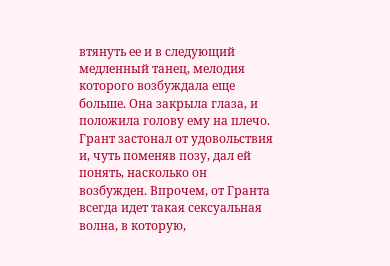втянуть ее и в следующий медленный танец, мелодия которого возбуждала еще больше. Она закрыла глаза, и положила голову ему на плечо. Грант застонал от удовольствия и, чуть поменяв позу, дал ей понять, насколько он возбужден. Впрочем, от Гранта всегда идет такая сексуальная волна, в которую,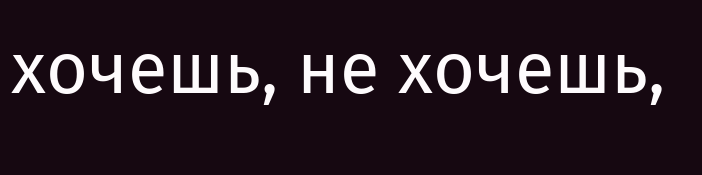хочешь, не хочешь,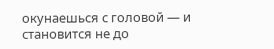окунаешься с головой — и становится не до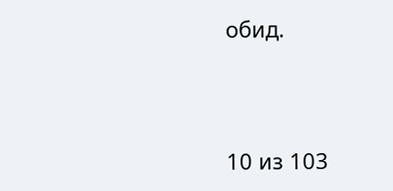обид.



10 из 103